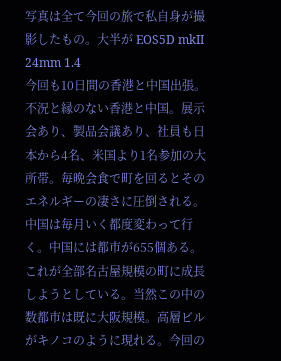写真は全て今回の旅で私自身が撮影したもの。大半が EOS5D mkII 24mm 1.4
今回も10日間の香港と中国出張。不況と縁のない香港と中国。展示会あり、製品会議あり、社員も日本から4名、米国より1名参加の大所帯。毎晩会食で町を回るとそのエネルギーの凄さに圧倒される。中国は毎月いく都度変わって行く。中国には都市が655個ある。これが全部名古屋規模の町に成長しようとしている。当然この中の数都市は既に大阪規模。高層ビルがキノコのように現れる。今回の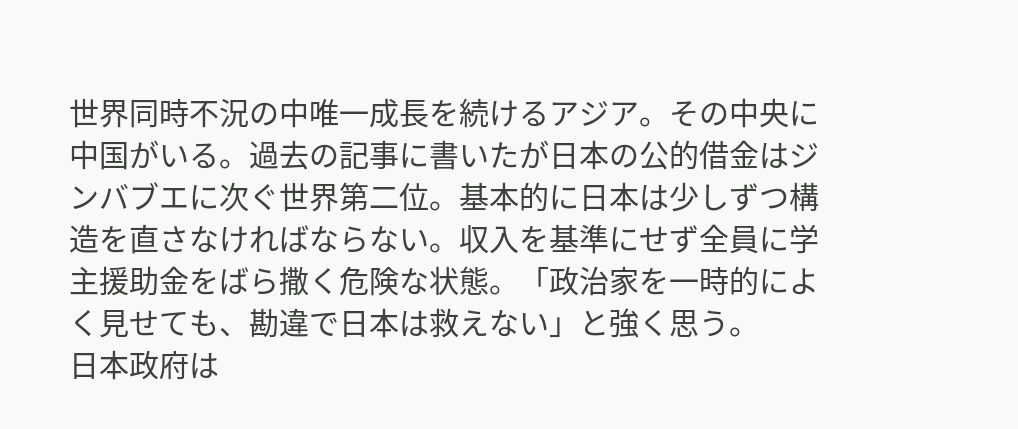世界同時不況の中唯一成長を続けるアジア。その中央に中国がいる。過去の記事に書いたが日本の公的借金はジンバブエに次ぐ世界第二位。基本的に日本は少しずつ構造を直さなければならない。収入を基準にせず全員に学主援助金をばら撒く危険な状態。「政治家を一時的によく見せても、勘違で日本は救えない」と強く思う。
日本政府は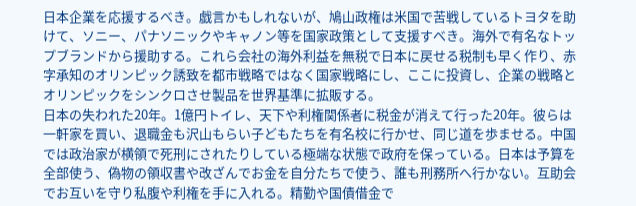日本企業を応援するべき。戯言かもしれないが、鳩山政権は米国で苦戦しているトヨタを助けて、ソニー、パナソニックやキャノン等を国家政策として支援すべき。海外で有名なトップブランドから援助する。これら会社の海外利益を無税で日本に戻せる税制も早く作り、赤字承知のオリンピック誘致を都市戦略ではなく国家戦略にし、ここに投資し、企業の戦略とオリンピックをシンクロさせ製品を世界基準に拡販する。
日本の失われた20年。1億円トイレ、天下や利権関係者に税金が消えて行った20年。彼らは一軒家を買い、退職金も沢山もらい子どもたちを有名校に行かせ、同じ道を歩ませる。中国では政治家が横領で死刑にされたりしている極端な状態で政府を保っている。日本は予算を全部使う、偽物の領収書や改ざんでお金を自分たちで使う、誰も刑務所へ行かない。互助会でお互いを守り私腹や利権を手に入れる。精勤や国債借金で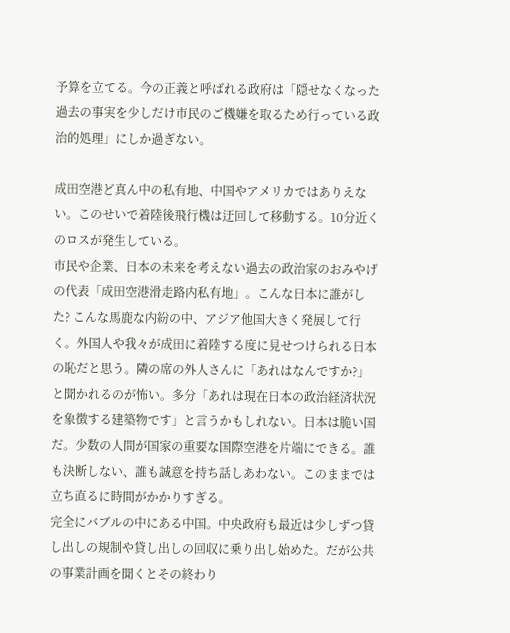予算を立てる。今の正義と呼ばれる政府は「隠せなくなった過去の事実を少しだけ市民のご機嫌を取るため行っている政治的処理」にしか過ぎない。

成田空港ど真ん中の私有地、中国やアメリカではありえない。このせいで着陸後飛行機は迂回して移動する。10分近くのロスが発生している。
市民や企業、日本の未来を考えない過去の政治家のおみやげの代表「成田空港滑走路内私有地」。こんな日本に誰がした? こんな馬鹿な内紛の中、アジア他国大きく発展して行く。外国人や我々が成田に着陸する度に見せつけられる日本の恥だと思う。隣の席の外人さんに「あれはなんですか?」と聞かれるのが怖い。多分「あれは現在日本の政治経済状況を象徴する建築物です」と言うかもしれない。日本は脆い国だ。少数の人間が国家の重要な国際空港を片端にできる。誰も決断しない、誰も誠意を持ち話しあわない。このままでは立ち直るに時間がかかりすぎる。
完全にバブルの中にある中国。中央政府も最近は少しずつ貸し出しの規制や貸し出しの回収に乗り出し始めた。だが公共の事業計画を聞くとその終わり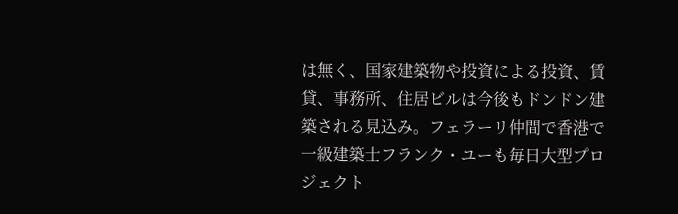は無く、国家建築物や投資による投資、賃貸、事務所、住居ビルは今後もドンドン建築される見込み。フェラーリ仲間で香港で一級建築士フランク・ユーも毎日大型プロジェクト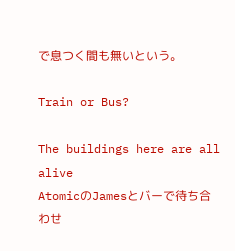で息つく間も無いという。

Train or Bus?

The buildings here are all alive
AtomicのJamesとバーで待ち合わせ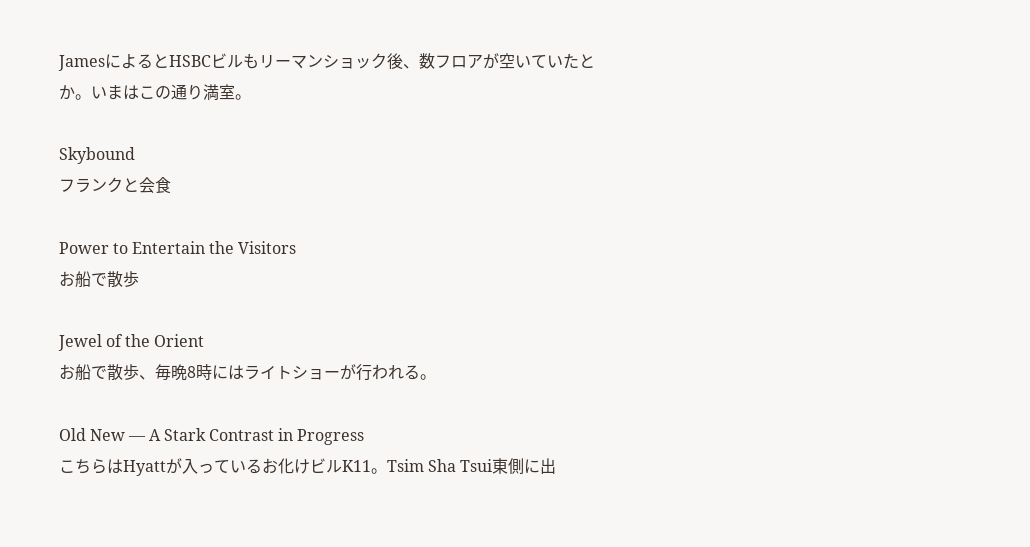JamesによるとHSBCビルもリーマンショック後、数フロアが空いていたとか。いまはこの通り満室。

Skybound
フランクと会食

Power to Entertain the Visitors
お船で散歩

Jewel of the Orient
お船で散歩、毎晩8時にはライトショーが行われる。

Old New — A Stark Contrast in Progress
こちらはHyattが入っているお化けビルK11。Tsim Sha Tsui東側に出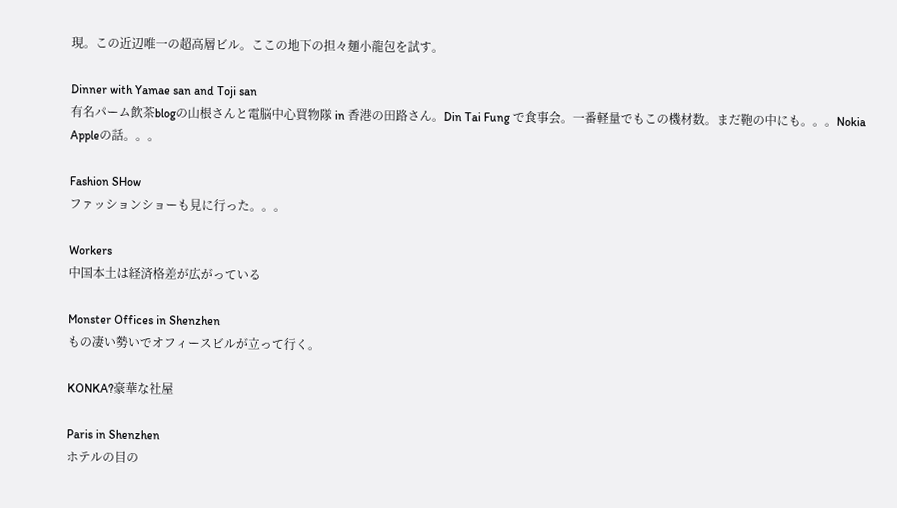現。この近辺唯一の超高層ビル。ここの地下の担々麺小龍包を試す。

Dinner with Yamae san and Toji san
有名パーム飲茶blogの山根さんと電脳中心買物隊 in 香港の田路さん。Din Tai Fung で食事会。一番軽量でもこの機材数。まだ鞄の中にも。。。Nokia Appleの話。。。

Fashion SHow
ファッションショーも見に行った。。。

Workers
中国本土は経済格差が広がっている

Monster Offices in Shenzhen
もの凄い勢いでオフィースビルが立って行く。

KONKA?豪華な社屋

Paris in Shenzhen
ホテルの目の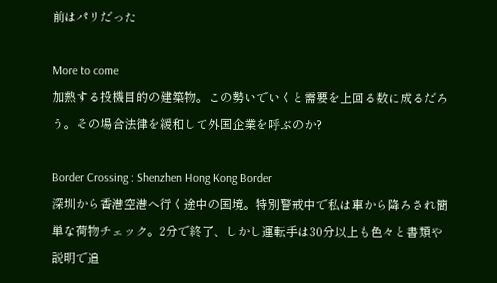前はパリだった

More to come
加熱する投機目的の建築物。この勢いでいくと需要を上回る数に成るだろう。その場合法律を緩和して外国企業を呼ぶのか?

Border Crossing : Shenzhen Hong Kong Border
深圳から香港空港へ行く途中の国境。特別警戒中で私は車から降ろされ簡単な荷物チェック。2分で終了、しかし運転手は30分以上も色々と書類や説明で追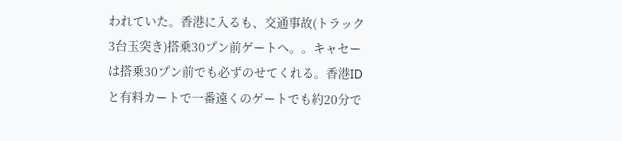われていた。香港に入るも、交通事故(トラック3台玉突き)搭乗30プン前ゲートへ。。キャセーは搭乗30プン前でも必ずのせてくれる。香港IDと有料カートで一番遠くのゲートでも約20分で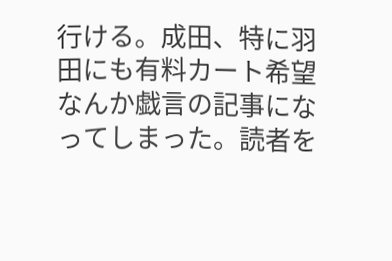行ける。成田、特に羽田にも有料カート希望
なんか戯言の記事になってしまった。読者を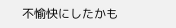不愉快にしたかも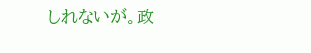しれないが。政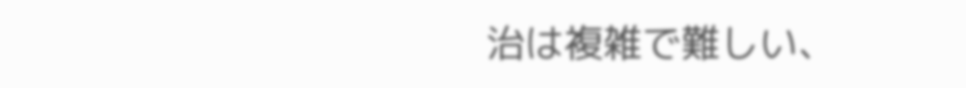治は複雑で難しい、